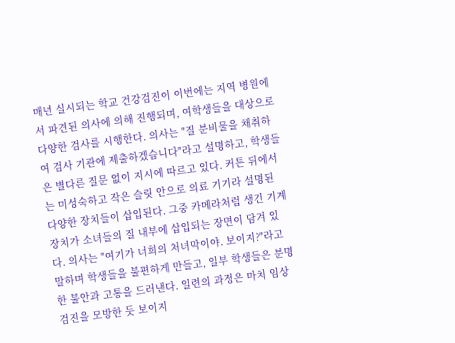매년 실시되는 학교 건강검진이 이번에는 지역 병원에서 파견된 의사에 의해 진행되며, 여학생들을 대상으로 다양한 검사를 시행한다. 의사는 "질 분비물을 채취하여 검사 기관에 제출하겠습니다"라고 설명하고, 학생들은 별다른 질문 없이 지시에 따르고 있다. 커튼 뒤에서는 미성숙하고 작은 슬릿 안으로 의료 기기라 설명된 다양한 장치들이 삽입된다. 그중 카메라처럼 생긴 기계 장치가 소녀들의 질 내부에 삽입되는 장면이 담겨 있다. 의사는 "여기가 너희의 처녀막이야. 보이지?"라고 말하며 학생들을 불편하게 만들고, 일부 학생들은 분명한 불안과 고통을 드러낸다. 일련의 과정은 마치 임상 검진을 모방한 듯 보이지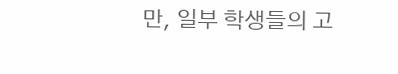만, 일부 학생들의 고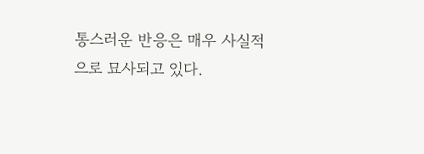통스러운 반응은 매우 사실적으로 묘사되고 있다.